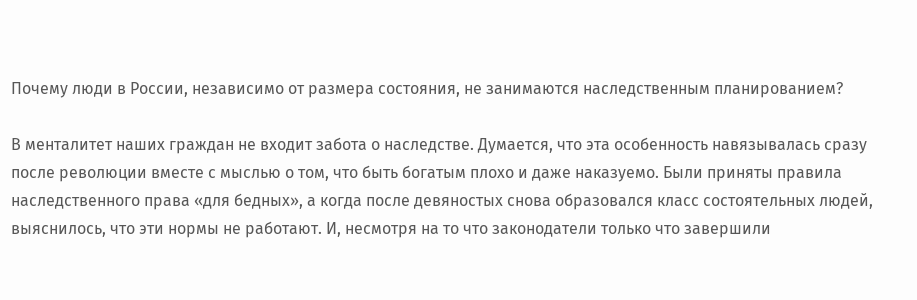Почему люди в России, независимо от размера состояния, не занимаются наследственным планированием?

В менталитет наших граждан не входит забота о наследстве. Думается, что эта особенность навязывалась сразу после революции вместе с мыслью о том, что быть богатым плохо и даже наказуемо. Были приняты правила наследственного права «для бедных», а когда после девяностых снова образовался класс состоятельных людей, выяснилось, что эти нормы не работают. И, несмотря на то что законодатели только что завершили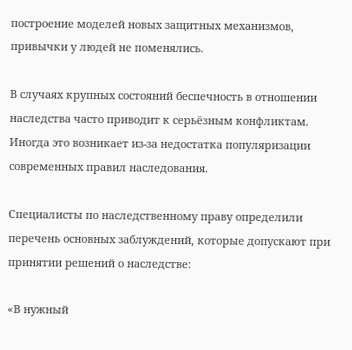построение моделей новых защитных механизмов, привычки у людей не поменялись.

В случаях крупных состояний беспечность в отношении наследства часто приводит к серьёзным конфликтам. Иногда это возникает из‑за недостатка популяризации современных правил наследования.

Специалисты по наследственному праву определили перечень основных заблуждений, которые допускают при принятии решений о наследстве:

«В нужный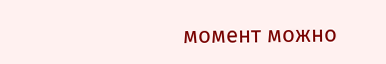момент можно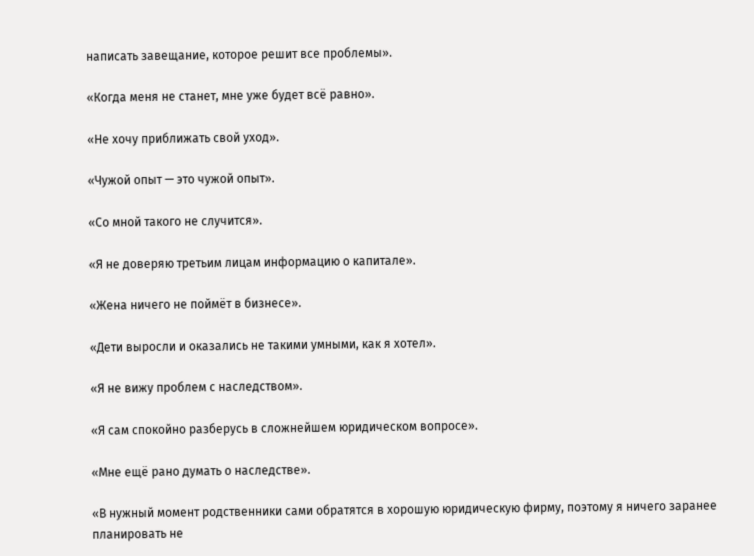написать завещание, которое решит все проблемы».

«Когда меня не станет, мне уже будет всё равно».

«Не хочу приближать свой уход».

«Чужой опыт — это чужой опыт».

«Со мной такого не случится».

«Я не доверяю третьим лицам информацию о капитале».

«Жена ничего не поймёт в бизнесе».

«Дети выросли и оказались не такими умными, как я хотел».

«Я не вижу проблем с наследством».

«Я сам спокойно разберусь в сложнейшем юридическом вопросе».

«Мне ещё рано думать о наследстве».

«В нужный момент родственники сами обратятся в хорошую юридическую фирму, поэтому я ничего заранее планировать не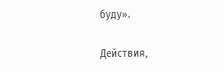буду».

Действия,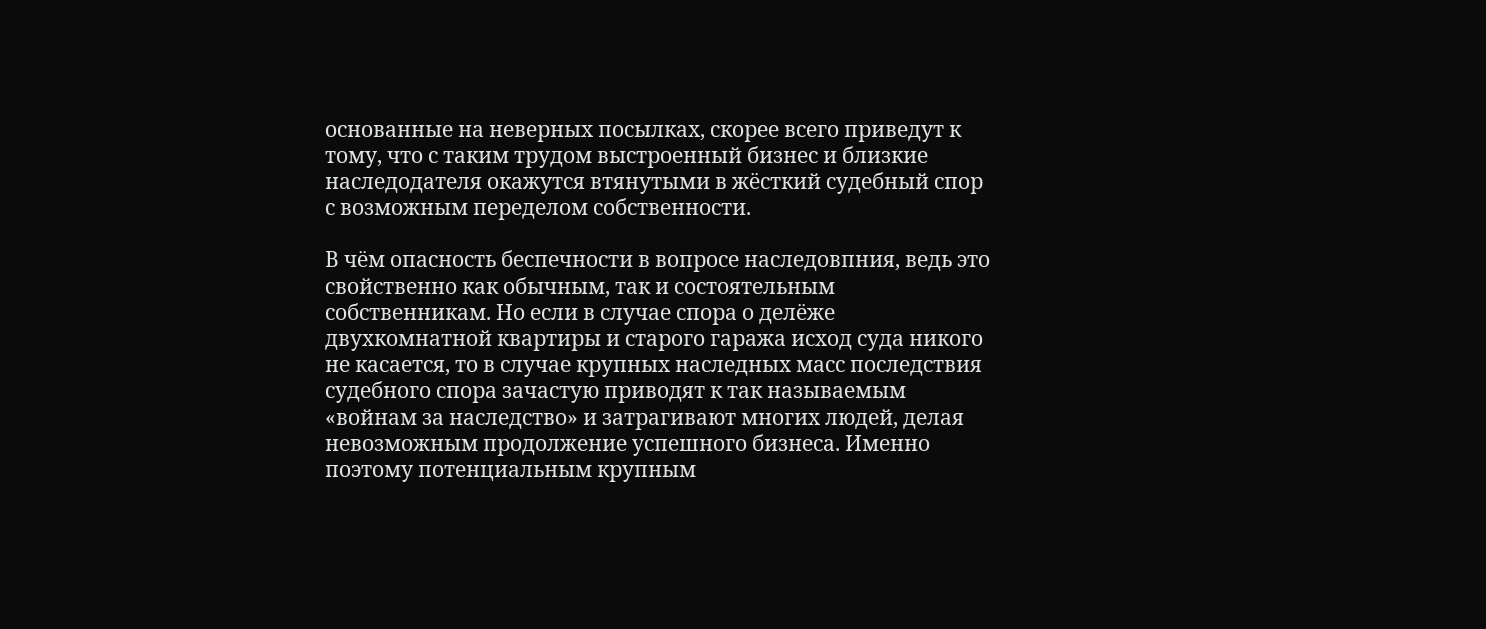основанные на неверных посылках, скорее всего приведут к тому, что с таким трудом выстроенный бизнес и близкие наследодателя окажутся втянутыми в жёсткий судебный спор с возможным переделом собственности.

В чём опасность беспечности в вопросе наследовпния, ведь это свойственно как обычным, так и состоятельным собственникам. Но если в случае спора о делёже двухкомнатной квартиры и старого гаража исход суда никого не касается, то в случае крупных наследных масс последствия судебного спора зачастую приводят к так называемым «войнам за наследство» и затрагивают многих людей, делая невозможным продолжение успешного бизнеса. Именно поэтому потенциальным крупным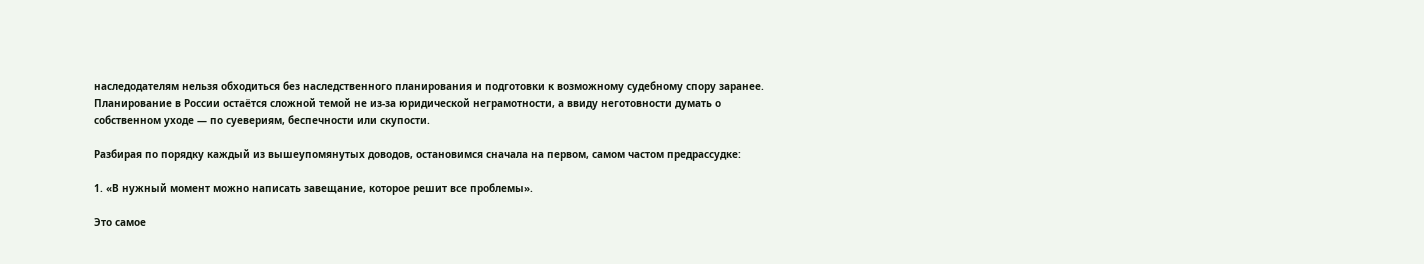наследодателям нельзя обходиться без наследственного планирования и подготовки к возможному судебному спору заранее. Планирование в России остаётся сложной темой не из‑за юридической неграмотности, а ввиду неготовности думать о собственном уходе — по суевериям, беспечности или скупости.

Разбирая по порядку каждый из вышеупомянутых доводов, остановимся сначала на первом, самом частом предрассудке:

1. «В нужный момент можно написать завещание, которое решит все проблемы».

Это самое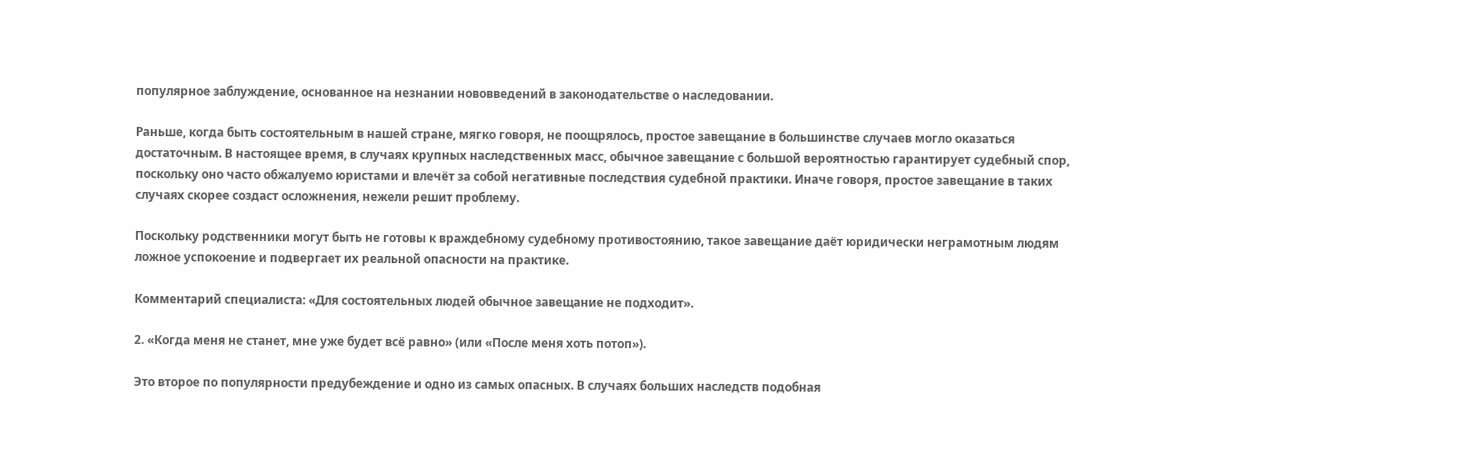популярное заблуждение, основанное на незнании нововведений в законодательстве о наследовании.

Раньше, когда быть состоятельным в нашей стране, мягко говоря, не поощрялось, простое завещание в большинстве случаев могло оказаться достаточным. В настоящее время, в случаях крупных наследственных масс, обычное завещание с большой вероятностью гарантирует судебный спор, поскольку оно часто обжалуемо юристами и влечёт за собой негативные последствия судебной практики. Иначе говоря, простое завещание в таких случаях скорее создаст осложнения, нежели решит проблему.

Поскольку родственники могут быть не готовы к враждебному судебному противостоянию, такое завещание даёт юридически неграмотным людям ложное успокоение и подвергает их реальной опасности на практике.

Комментарий специалиста: «Для состоятельных людей обычное завещание не подходит».

2. «Когда меня не станет, мне уже будет всё равно» (или «После меня хоть потоп»).

Это второе по популярности предубеждение и одно из самых опасных. В случаях больших наследств подобная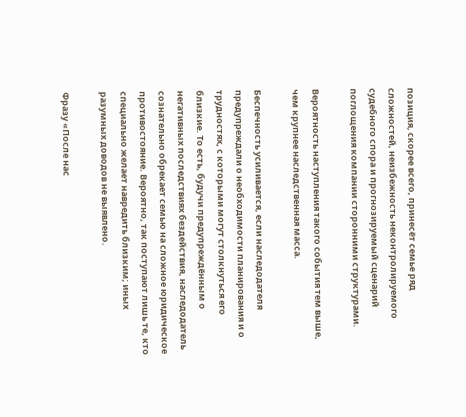позиция, скорее всего, принесёт семье ряд сложностей, неизбежность неконтролируемого судебного спора и прогнозируемый сценарий поглощения компании сторонними структурами.

Вероятность наступления такого события тем выше, чем крупнее наследственная масса.

Беспечность усиливается, если наследодателя предупреждали о необходимости планирования и о трудностях, с которыми могут столкнуться его близкие. То есть, будучи предупреждённым о негативных последствиях бездействия, наследодатель сознательно обрекает семью на сложное юридическое противостояние. Вероятно, так поступают лишь те, кто специально желает навредить близким; иных разумных доводов не выявлено.

Фразу «После нас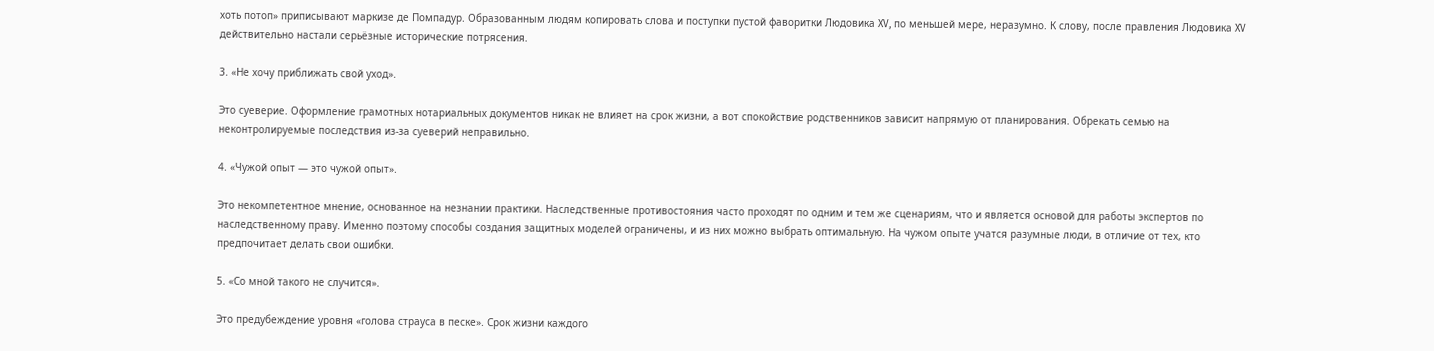хоть потоп» приписывают маркизе де Помпадур. Образованным людям копировать слова и поступки пустой фаворитки Людовика XV, по меньшей мере, неразумно. К слову, после правления Людовика XV действительно настали серьёзные исторические потрясения.

3. «Не хочу приближать свой уход».

Это суеверие. Оформление грамотных нотариальных документов никак не влияет на срок жизни, а вот спокойствие родственников зависит напрямую от планирования. Обрекать семью на неконтролируемые последствия из‑за суеверий неправильно.

4. «Чужой опыт — это чужой опыт».

Это некомпетентное мнение, основанное на незнании практики. Наследственные противостояния часто проходят по одним и тем же сценариям, что и является основой для работы экспертов по наследственному праву. Именно поэтому способы создания защитных моделей ограничены, и из них можно выбрать оптимальную. На чужом опыте учатся разумные люди, в отличие от тех, кто предпочитает делать свои ошибки.

5. «Со мной такого не случится».

Это предубеждение уровня «голова страуса в песке». Срок жизни каждого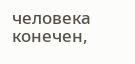человека конечен,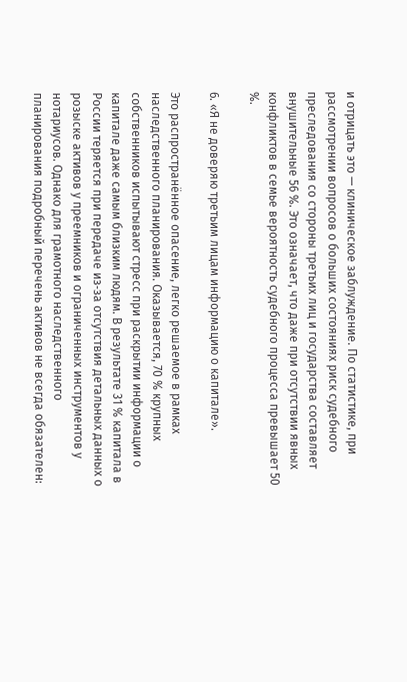и отрицать это — клиническое заблуждение. По статистике, при рассмотрении вопросов о больших состояниях риск судебного преследования со стороны третьих лиц и государства составляет внушительные 56 %. Это означает, что даже при отсутствии явных конфликтов в семье вероятность судебного процесса превышает 50 %.

6. «Я не доверяю третьим лицам информацию о капитале».

Это распространённое опасение, легко решаемое в рамках наследственного планирования. Оказывается, 70 % крупных собственников испытывают стресс при раскрытии информации о капитале даже самым близким людям. В результате 31 % капитала в России теряется при передаче из‑за отсутствия детальных данных о розыске активов у преемников и ограниченных инструментов у нотариусов. Однако для грамотного наследственного планирования подробный перечень активов не всегда обязателен: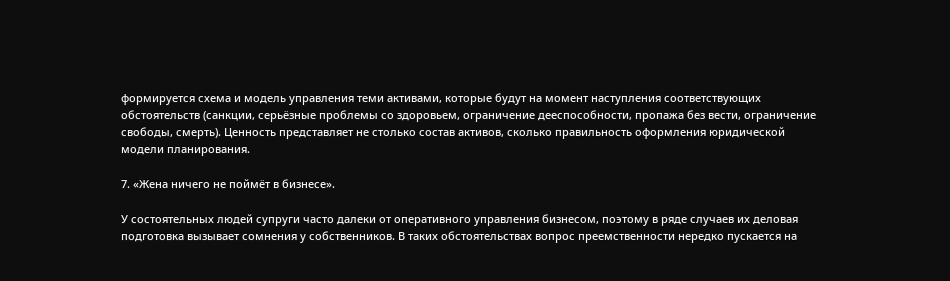формируется схема и модель управления теми активами, которые будут на момент наступления соответствующих обстоятельств (санкции, серьёзные проблемы со здоровьем, ограничение дееспособности, пропажа без вести, ограничение свободы, смерть). Ценность представляет не столько состав активов, сколько правильность оформления юридической модели планирования.

7. «Жена ничего не поймёт в бизнесе».

У состоятельных людей супруги часто далеки от оперативного управления бизнесом, поэтому в ряде случаев их деловая подготовка вызывает сомнения у собственников. В таких обстоятельствах вопрос преемственности нередко пускается на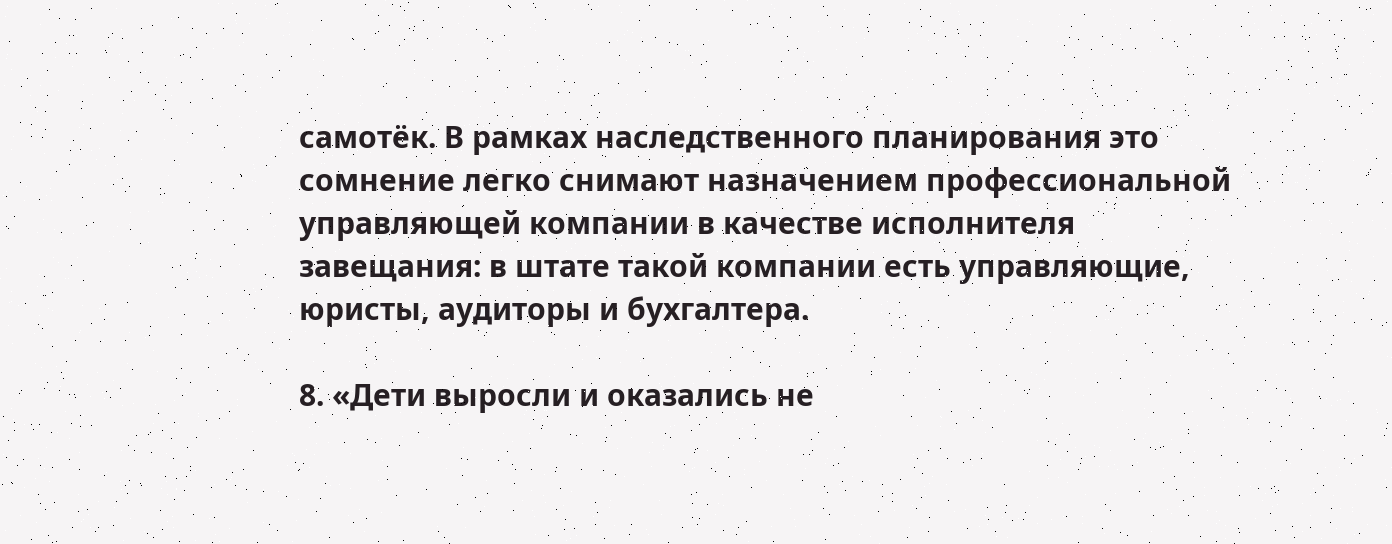самотёк. В рамках наследственного планирования это сомнение легко снимают назначением профессиональной управляющей компании в качестве исполнителя завещания: в штате такой компании есть управляющие, юристы, аудиторы и бухгалтера.

8. «Дети выросли и оказались не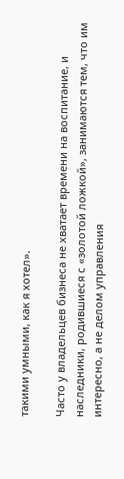такими умными, как я хотел».

Часто у владельцев бизнеса не хватает времени на воспитание, и наследники, родившиеся с «золотой ложкой», занимаются тем, что им интересно, а не делом управления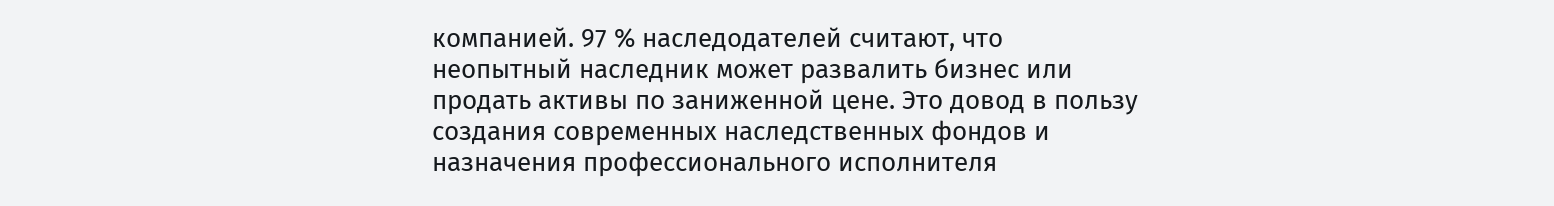компанией. 97 % наследодателей считают, что неопытный наследник может развалить бизнес или продать активы по заниженной цене. Это довод в пользу создания современных наследственных фондов и назначения профессионального исполнителя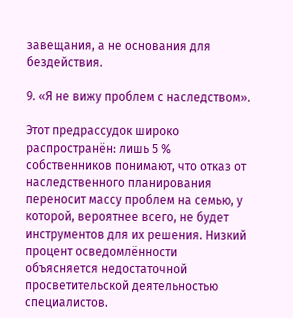завещания, а не основания для бездействия.

9. «Я не вижу проблем с наследством».

Этот предрассудок широко распространён: лишь 5 % собственников понимают, что отказ от наследственного планирования переносит массу проблем на семью, у которой, вероятнее всего, не будет инструментов для их решения. Низкий процент осведомлённости объясняется недостаточной просветительской деятельностью специалистов.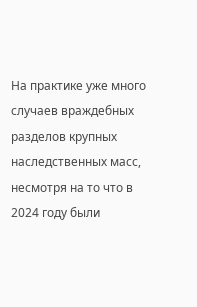На практике уже много случаев враждебных разделов крупных наследственных масс, несмотря на то что в 2024 году были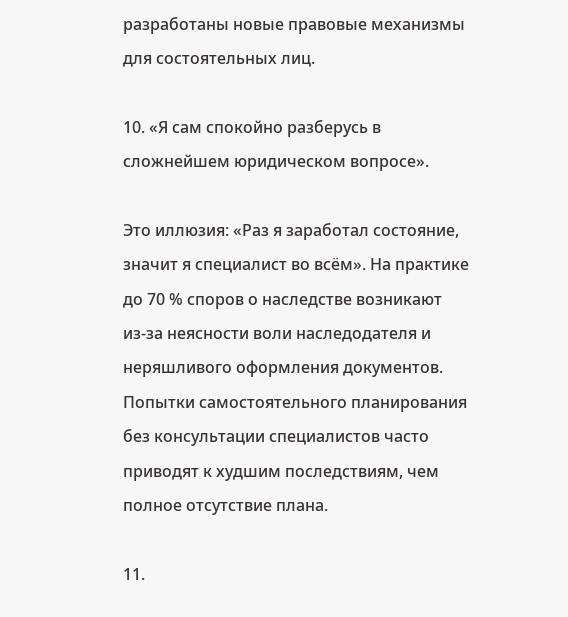разработаны новые правовые механизмы для состоятельных лиц.

10. «Я сам спокойно разберусь в сложнейшем юридическом вопросе».

Это иллюзия: «Раз я заработал состояние, значит я специалист во всём». На практике до 70 % споров о наследстве возникают из‑за неясности воли наследодателя и неряшливого оформления документов. Попытки самостоятельного планирования без консультации специалистов часто приводят к худшим последствиям, чем полное отсутствие плана.

11.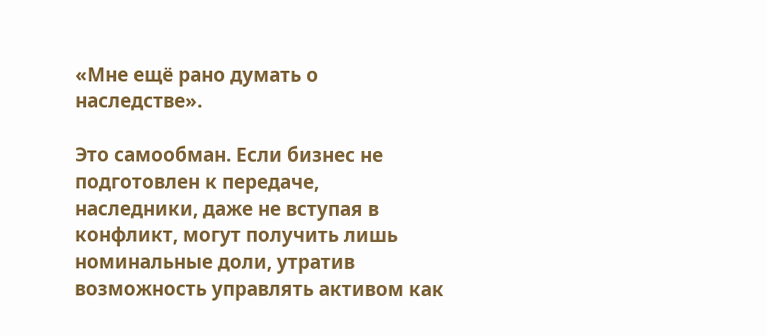«Мне ещё рано думать о наследстве».

Это самообман. Если бизнес не подготовлен к передаче, наследники, даже не вступая в конфликт, могут получить лишь номинальные доли, утратив возможность управлять активом как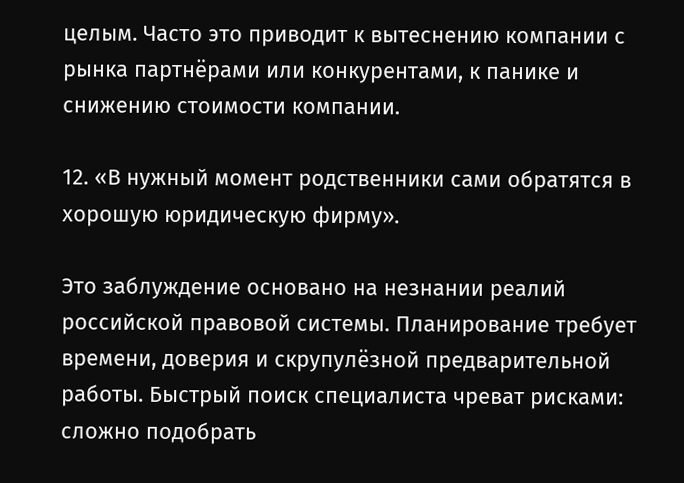целым. Часто это приводит к вытеснению компании с рынка партнёрами или конкурентами, к панике и снижению стоимости компании.

12. «В нужный момент родственники сами обратятся в хорошую юридическую фирму».

Это заблуждение основано на незнании реалий российской правовой системы. Планирование требует времени, доверия и скрупулёзной предварительной работы. Быстрый поиск специалиста чреват рисками: сложно подобрать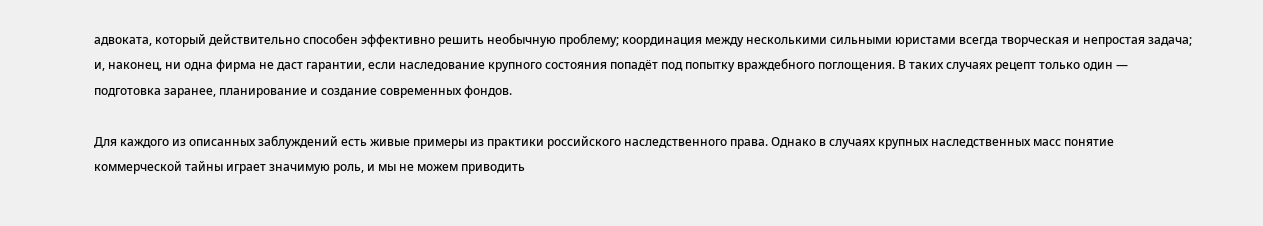адвоката, который действительно способен эффективно решить необычную проблему; координация между несколькими сильными юристами всегда творческая и непростая задача; и, наконец, ни одна фирма не даст гарантии, если наследование крупного состояния попадёт под попытку враждебного поглощения. В таких случаях рецепт только один — подготовка заранее, планирование и создание современных фондов.

Для каждого из описанных заблуждений есть живые примеры из практики российского наследственного права. Однако в случаях крупных наследственных масс понятие коммерческой тайны играет значимую роль, и мы не можем приводить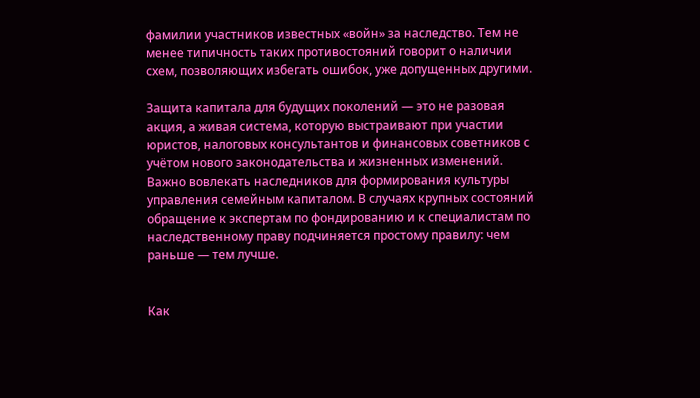фамилии участников известных «войн» за наследство. Тем не менее типичность таких противостояний говорит о наличии схем, позволяющих избегать ошибок, уже допущенных другими.

Защита капитала для будущих поколений — это не разовая акция, а живая система, которую выстраивают при участии юристов, налоговых консультантов и финансовых советников с учётом нового законодательства и жизненных изменений. Важно вовлекать наследников для формирования культуры управления семейным капиталом. В случаях крупных состояний обращение к экспертам по фондированию и к специалистам по наследственному праву подчиняется простому правилу: чем раньше — тем лучше.


Как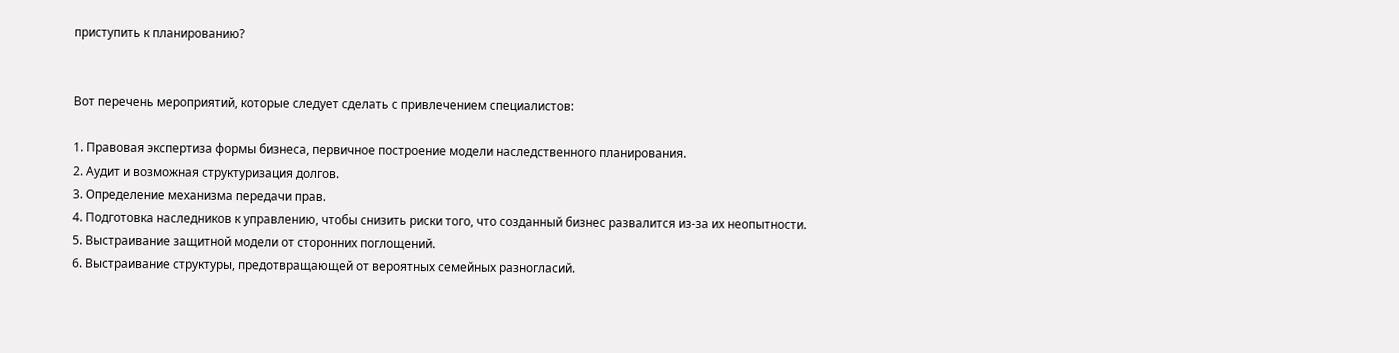приступить к планированию?


Вот перечень мероприятий, которые следует сделать с привлечением специалистов:

1. Правовая экспертиза формы бизнеса, первичное построение модели наследственного планирования.
2. Аудит и возможная структуризация долгов.
3. Определение механизма передачи прав.
4. Подготовка наследников к управлению, чтобы снизить риски того, что созданный бизнес развалится из-за их неопытности.
5. Выстраивание защитной модели от сторонних поглощений.
6. Выстраивание структуры, предотвращающей от вероятных семейных разногласий.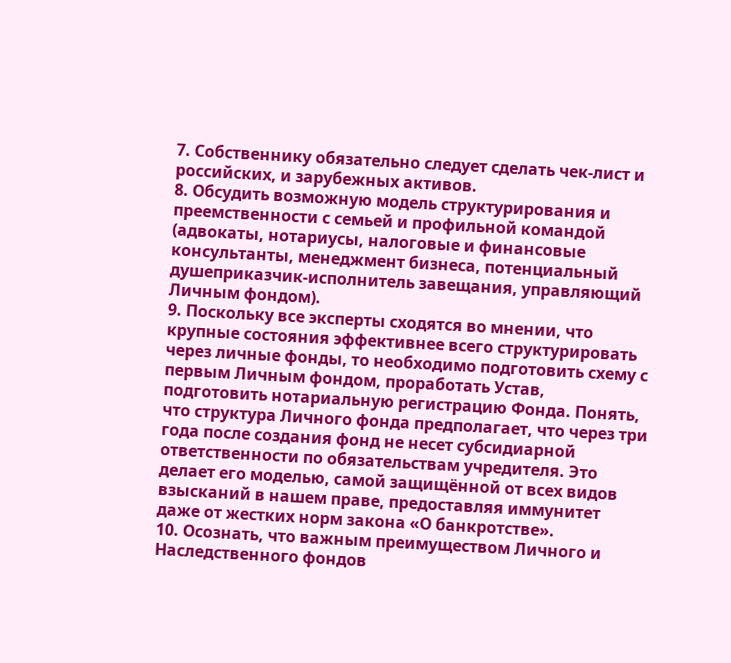7. Собственнику обязательно следует сделать чек-лист и российских, и зарубежных активов.
8. Обсудить возможную модель структурирования и преемственности с семьей и профильной командой (адвокаты, нотариусы, налоговые и финансовые консультанты, менеджмент бизнеса, потенциальный душеприказчик-исполнитель завещания, управляющий Личным фондом).
9. Поскольку все эксперты сходятся во мнении, что крупные состояния эффективнее всего структурировать через личные фонды, то необходимо подготовить схему с первым Личным фондом, проработать Устав, подготовить нотариальную регистрацию Фонда. Понять, что структура Личного фонда предполагает, что через три года после создания фонд не несет субсидиарной ответственности по обязательствам учредителя. Это делает его моделью, самой защищённой от всех видов взысканий в нашем праве, предоставляя иммунитет даже от жестких норм закона «О банкротстве».
10. Осознать, что важным преимуществом Личного и Наследственного фондов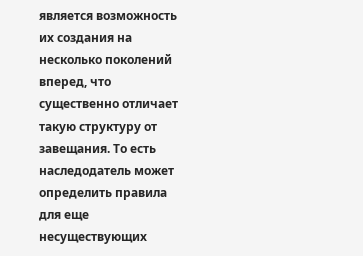является возможность их создания на несколько поколений вперед, что существенно отличает такую структуру от завещания. То есть наследодатель может определить правила для еще несуществующих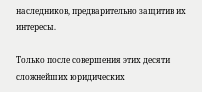наследников, предварительно защитив их интересы.

Только после совершения этих десяти сложнейших юридических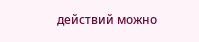действий можно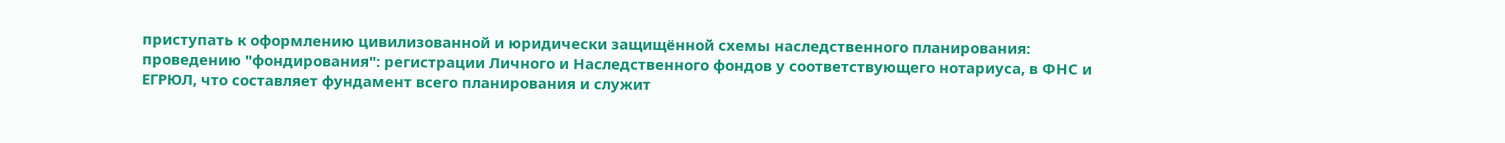приступать к оформлению цивилизованной и юридически защищённой схемы наследственного планирования: проведению "фондирования": регистрации Личного и Наследственного фондов у соответствующего нотариуса, в ФНС и ЕГРЮЛ, что составляет фундамент всего планирования и служит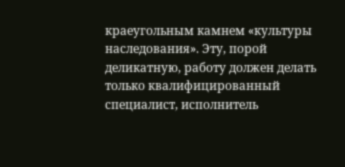краеугольным камнем «культуры наследования». Эту, порой деликатную, работу должен делать только квалифицированный специалист, исполнитель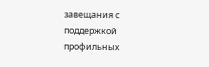завещания с поддержкой профильных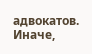адвокатов. Иначе,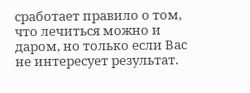сработает правило о том, что лечиться можно и даром, но только если Вас не интересует результат.